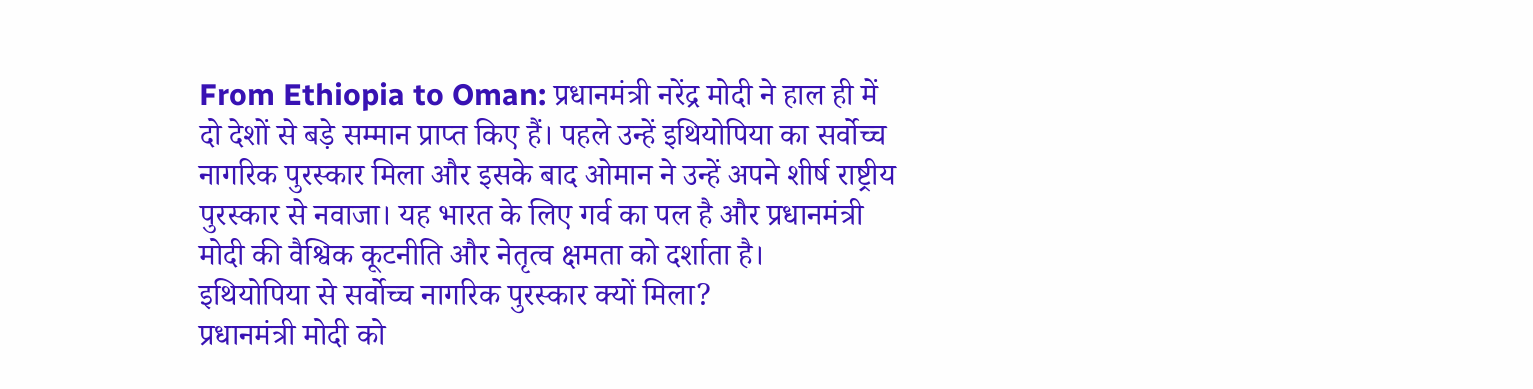From Ethiopia to Oman: प्रधानमंत्री नरेंद्र मोदी ने हाल ही में दो देशों से बड़े सम्मान प्राप्त किए हैं। पहले उन्हें इथियोपिया का सर्वोच्च नागरिक पुरस्कार मिला और इसके बाद ओमान ने उन्हें अपने शीर्ष राष्ट्रीय पुरस्कार से नवाजा। यह भारत के लिए गर्व का पल है और प्रधानमंत्री मोदी की वैश्विक कूटनीति और नेतृत्व क्षमता को दर्शाता है।
इथियोपिया से सर्वोच्च नागरिक पुरस्कार क्यों मिला?
प्रधानमंत्री मोदी को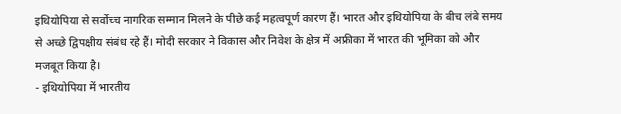इथियोपिया से सर्वोच्च नागरिक सम्मान मिलने के पीछे कई महत्वपूर्ण कारण हैं। भारत और इथियोपिया के बीच लंबे समय से अच्छे द्विपक्षीय संबंध रहे हैं। मोदी सरकार ने विकास और निवेश के क्षेत्र में अफ्रीका में भारत की भूमिका को और मजबूत किया है।
- इथियोपिया में भारतीय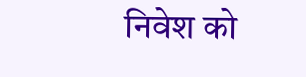निवेश को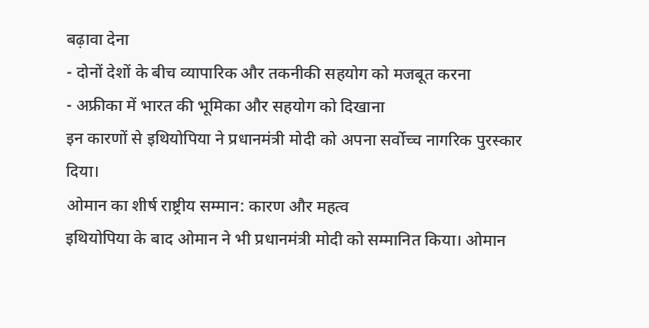बढ़ावा देना
- दोनों देशों के बीच व्यापारिक और तकनीकी सहयोग को मजबूत करना
- अफ्रीका में भारत की भूमिका और सहयोग को दिखाना
इन कारणों से इथियोपिया ने प्रधानमंत्री मोदी को अपना सर्वोच्च नागरिक पुरस्कार दिया।
ओमान का शीर्ष राष्ट्रीय सम्मान: कारण और महत्व
इथियोपिया के बाद ओमान ने भी प्रधानमंत्री मोदी को सम्मानित किया। ओमान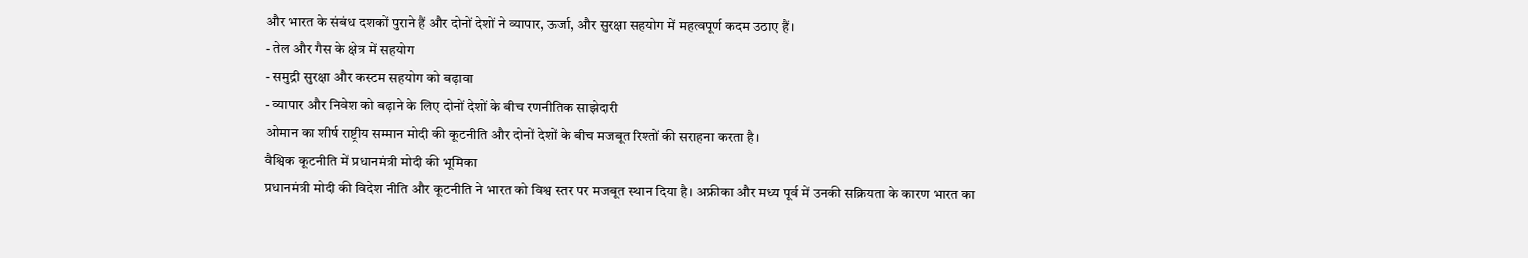और भारत के संबंध दशकों पुराने हैं और दोनों देशों ने व्यापार, ऊर्जा, और सुरक्षा सहयोग में महत्वपूर्ण कदम उठाए हैं।
- तेल और गैस के क्षेत्र में सहयोग
- समुद्री सुरक्षा और कस्टम सहयोग को बढ़ावा
- व्यापार और निवेश को बढ़ाने के लिए दोनों देशों के बीच रणनीतिक साझेदारी
ओमान का शीर्ष राष्ट्रीय सम्मान मोदी की कूटनीति और दोनों देशों के बीच मजबूत रिश्तों की सराहना करता है।
वैश्विक कूटनीति में प्रधानमंत्री मोदी की भूमिका
प्रधानमंत्री मोदी की विदेश नीति और कूटनीति ने भारत को विश्व स्तर पर मजबूत स्थान दिया है। अफ्रीका और मध्य पूर्व में उनकी सक्रियता के कारण भारत का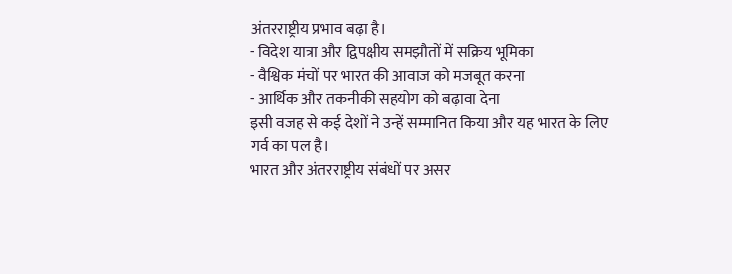अंतरराष्ट्रीय प्रभाव बढ़ा है।
- विदेश यात्रा और द्विपक्षीय समझौतों में सक्रिय भूमिका
- वैश्विक मंचों पर भारत की आवाज को मजबूत करना
- आर्थिक और तकनीकी सहयोग को बढ़ावा देना
इसी वजह से कई देशों ने उन्हें सम्मानित किया और यह भारत के लिए गर्व का पल है।
भारत और अंतरराष्ट्रीय संबंधों पर असर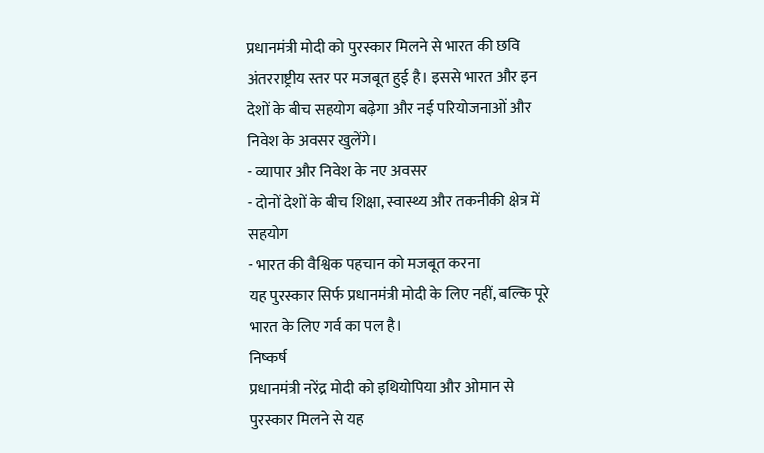प्रधानमंत्री मोदी को पुरस्कार मिलने से भारत की छवि अंतरराष्ट्रीय स्तर पर मजबूत हुई है। इससे भारत और इन देशों के बीच सहयोग बढ़ेगा और नई परियोजनाओं और निवेश के अवसर खुलेंगे।
- व्यापार और निवेश के नए अवसर
- दोनों देशों के बीच शिक्षा, स्वास्थ्य और तकनीकी क्षेत्र में सहयोग
- भारत की वैश्विक पहचान को मजबूत करना
यह पुरस्कार सिर्फ प्रधानमंत्री मोदी के लिए नहीं, बल्कि पूरे भारत के लिए गर्व का पल है।
निष्कर्ष
प्रधानमंत्री नरेंद्र मोदी को इथियोपिया और ओमान से पुरस्कार मिलने से यह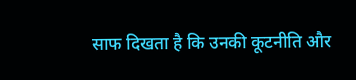साफ दिखता है कि उनकी कूटनीति और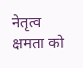नेतृत्व क्षमता को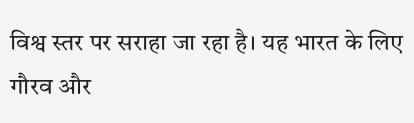विश्व स्तर पर सराहा जा रहा है। यह भारत के लिए गौरव और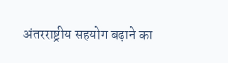अंतरराष्ट्रीय सहयोग बढ़ाने का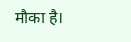मौका है।